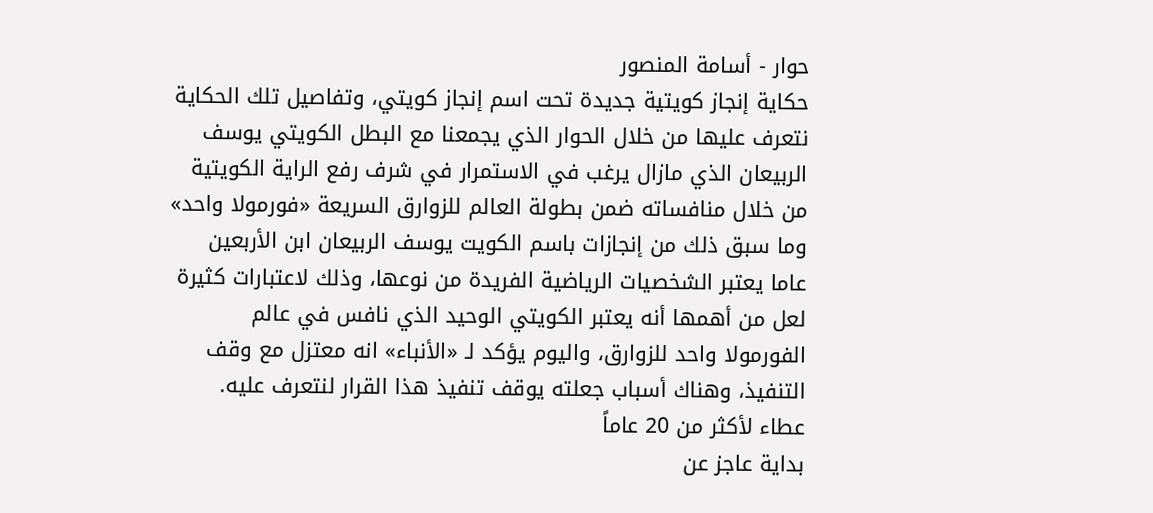حوار - أسامة المنصور
حكاية إنجاز كويتية جديدة تحت اسم إنجاز كويتي، وتفاصيل تلك الحكاية نتعرف عليها من خلال الحوار الذي يجمعنا مع البطل الكويتي يوسف الربيعان الذي مازال يرغب في الاستمرار في شرف رفع الراية الكويتية من خلال منافساته ضمن بطولة العالم للزوارق السريعة «فورمولا واحد» وما سبق ذلك من إنجازات باسم الكويت يوسف الربيعان ابن الأربعين عاما يعتبر الشخصيات الرياضية الفريدة من نوعها، وذلك لاعتبارات كثيرة لعل من أهمها أنه يعتبر الكويتي الوحيد الذي نافس في عالم الفورمولا واحد للزوارق، واليوم يؤكد لـ «الأنباء» انه معتزل مع وقف التنفيذ، وهناك أسباب جعلته يوقف تنفيذ هذا القرار لنتعرف عليه.
عطاء لأكثر من 20 عاماً
بداية عاجز عن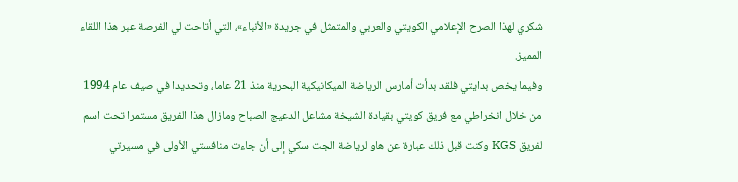شكري لهذا الصرح الإعلامي الكويتي والعربي والمتمثل في جريدة «الأنباء»، التي أتاحت لي الفرصة عبر هذا اللقاء المميز.
وفيما يخص بدايتي فلقد بدأت أمارس الرياضة الميكانيكية البحرية منذ 21 عاما، وتحديدا في صيف عام 1994 من خلال انخراطي مع فريق كويتي بقيادة الشيخة مشاعل الدعيج الصباح ومازال هذا الفريق مستمرا تحت اسم لفريق KGS وكنت قبل ذلك عبارة عن هاو لرياضة الجت سكي إلى أن جاءت منافستي الأولى في مسيرتي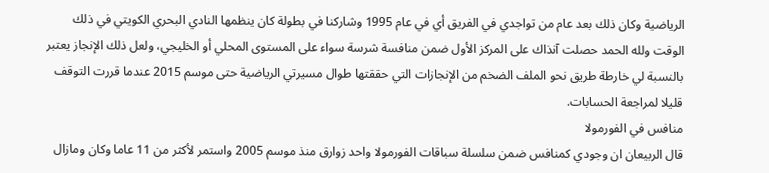الرياضية وكان ذلك بعد عام من تواجدي في الفريق أي في عام 1995 وشاركنا في بطولة كان ينظمها النادي البحري الكويتي في ذلك الوقت ولله الحمد حصلت آنذاك على المركز الأول ضمن منافسة شرسة سواء على المستوى المحلي أو الخليجي، ولعل ذلك الإنجاز يعتبر بالنسبة لي خارطة طريق نحو الملف الضخم من الإنجازات التي حققتها طوال مسيرتي الرياضية حتى موسم 2015 عندما قررت التوقف قليلا لمراجعة الحسابات.
منافس في الفورمولا
قال الربيعان ان وجودي كمنافس ضمن سلسلة سباقات الفورمولا واحد زوارق منذ موسم 2005 واستمر لأكثر من 11 عاما وكان ومازال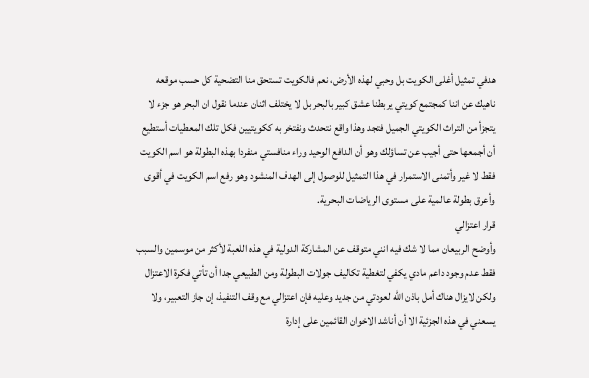هدفي تمثيل أغلى الكويت بل وحبي لهذه الأرض، نعم فالكويت تستحق منا التضحية كل حسب موقعه ناهيك عن اننا كمجتمع كويتي يربطنا عشق كبير بالبحر بل لا يختلف اثنان عندما نقول ان البحر هو جزء لا يتجزأ من التراث الكويتي الجميل فتجد وهذا واقع نتحدث ونفتخر به ككويتيين فكل تلك المعطيات أستطيع أن أجمعها حتى أجيب عن تساؤلك وهو أن الدافع الوحيد وراء منافستي منفردا بهذه البطولة هو اسم الكويت فقط لا غير وأتمنى الاستمرار في هذا التمثيل للوصول إلى الهدف المنشود وهو رفع اسم الكويت في أقوى وأعرق بطولة عالمية على مستوى الرياضات البحرية.
قرار اعتزالي
وأوضح الربيعان مما لا شك فيه انني متوقف عن المشاركة الدولية في هذه اللعبة لأكثر من موسمين والسبب فقط عدم وجود داعم مادي يكفي لتغطية تكاليف جولات البطولة ومن الطبيعي جدا أن تأتي فكرة الاعتزال ولكن لايزال هناك أمل باذن الله لعودتي من جديد وعليه فإن اعتزالي مع وقف التنفيذ، إن جاز التعبير، ولا يسعني في هذه الجزئية الا أن أناشد الاخوان القائمين على إدارة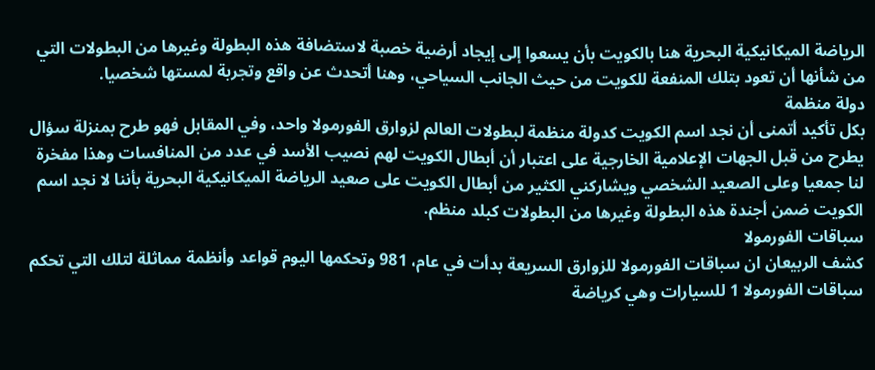الرياضة الميكانيكية البحرية هنا بالكويت بأن يسعوا إلى إيجاد أرضية خصبة لاستضافة هذه البطولة وغيرها من البطولات التي من شأنها أن تعود بتلك المنفعة للكويت من حيث الجانب السياحي، وهنا أتحدث عن واقع وتجربة لمستها شخصيا.
دولة منظمة
بكل تأكيد أتمنى أن نجد اسم الكويت كدولة منظمة لبطولات العالم لزوارق الفورمولا واحد، وفي المقابل فهو طرح بمنزلة سؤال يطرح من قبل الجهات الإعلامية الخارجية على اعتبار أن أبطال الكويت لهم نصيب الأسد في عدد من المنافسات وهذا مفخرة لنا جمعيا وعلى الصعيد الشخصي ويشاركني الكثير من أبطال الكويت على صعيد الرياضة الميكانيكية البحرية بأننا لا نجد اسم الكويت ضمن أجندة هذه البطولة وغيرها من البطولات كبلد منظم.
سباقات الفورمولا
كشف الربيعان ان سباقات الفورمولا للزوارق السريعة بدأت في عام، 981 وتحكمها اليوم قواعد وأنظمة مماثلة لتلك التي تحكم سباقات الفورمولا 1 للسيارات وهي كرياضة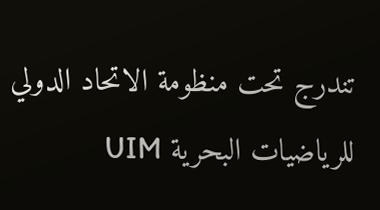تندرج تحت منظومة الاتحاد الدولي للرياضيات البحرية UIM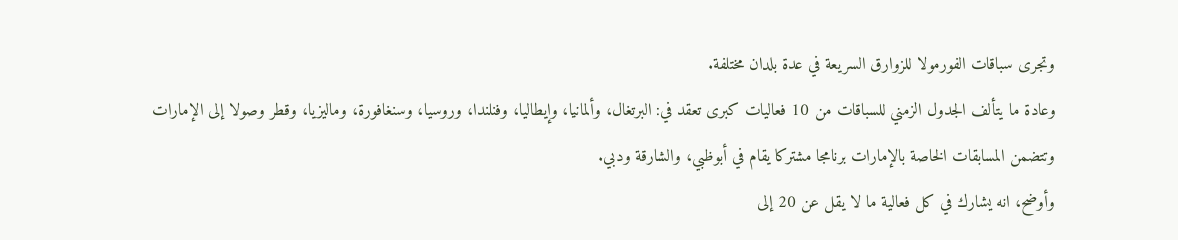وتجرى سباقات الفورمولا للزوارق السريعة في عدة بلدان مختلفة.
وعادة ما يتألف الجدول الزمني للسباقات من 10 فعاليات كبرى تعقد في: البرتغال، وألمانيا، وإيطاليا، وفنلندا، وروسيا، وسنغافورة، وماليزيا، وقطر وصولا إلى الإمارات وتتضمن المسابقات الخاصة بالإمارات برنامجا مشتركا يقام في أبوظبي، والشارقة ودبي.
وأوضح، انه يشارك في كل فعالية ما لا يقل عن 20 إلى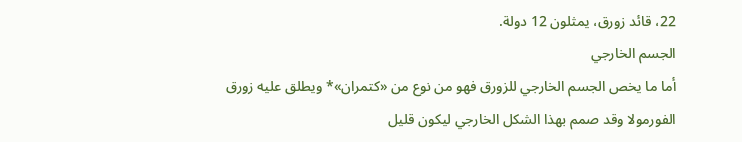22، قائد زورق، يمثلون 12 دولة.
الجسم الخارجي
أما ما يخص الجسم الخارجي للزورق فهو من نوع من «كتمران»* ويطلق عليه زورق الفورمولا وقد صمم بهذا الشكل الخارجي ليكون قليل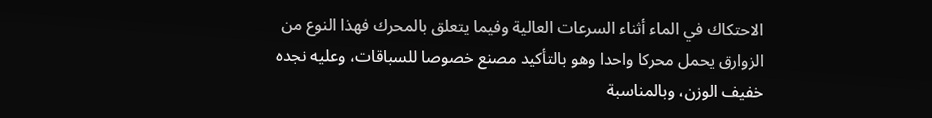الاحتكاك في الماء أثناء السرعات العالية وفيما يتعلق بالمحرك فهذا النوع من الزوارق يحمل محركا واحدا وهو بالتأكيد مصنع خصوصا للسباقات، وعليه نجده خفيف الوزن، وبالمناسبة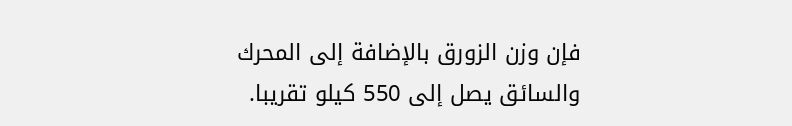فإن وزن الزورق بالإضافة إلى المحرك والسائق يصل إلى 550 كيلو تقريبا.